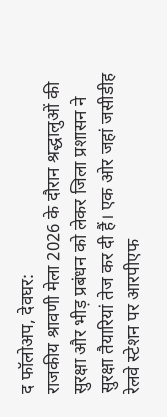द फॉलोअप, देवघर:
राजकीय श्रावणी मेला 2026 के दौरान श्रद्धालुओं की सुरक्षा और भीड़ प्रबंधन को लेकर जिला प्रशासन ने सुरक्षा तैयारियां तेज कर दी हैं। एक ओर जहां जसीडीह रेलवे स्टेशन पर आरपीएफ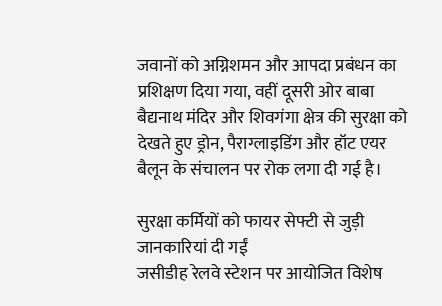जवानों को अग्निशमन और आपदा प्रबंधन का प्रशिक्षण दिया गया, वहीं दूसरी ओर बाबा बैद्यनाथ मंदिर और शिवगंगा क्षेत्र की सुरक्षा को देखते हुए ड्रोन, पैराग्लाइडिंग और हॉट एयर बैलून के संचालन पर रोक लगा दी गई है।

सुरक्षा कर्मियों को फायर सेफ्टी से जुड़ी जानकारियां दी गईं
जसीडीह रेलवे स्टेशन पर आयोजित विशेष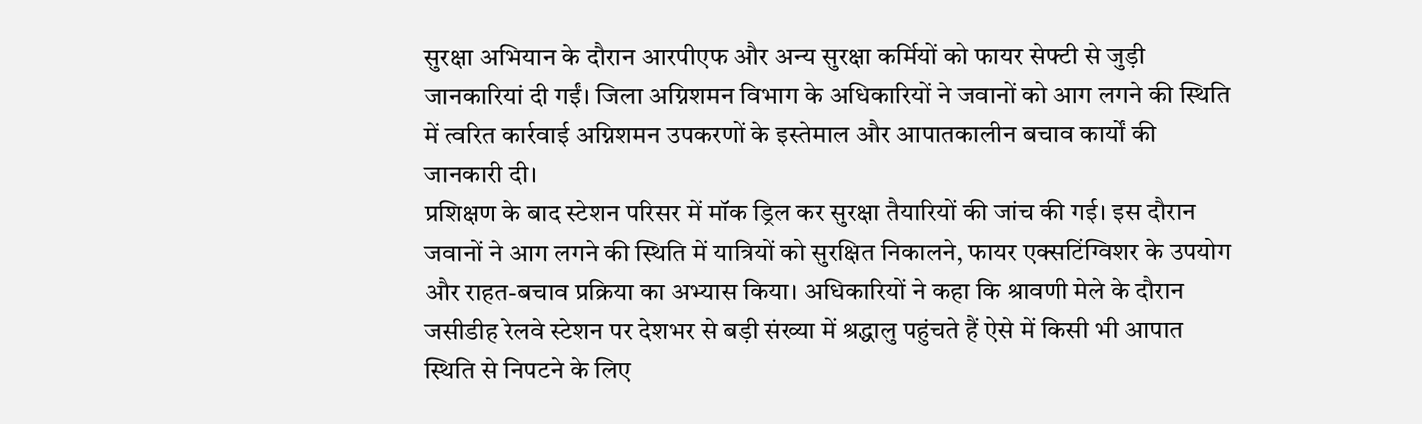सुरक्षा अभियान के दौरान आरपीएफ और अन्य सुरक्षा कर्मियों को फायर सेफ्टी से जुड़ी जानकारियां दी गईं। जिला अग्निशमन विभाग के अधिकारियों ने जवानों को आग लगने की स्थिति में त्वरित कार्रवाई अग्निशमन उपकरणों के इस्तेमाल और आपातकालीन बचाव कार्यों की जानकारी दी।
प्रशिक्षण के बाद स्टेशन परिसर में मॉक ड्रिल कर सुरक्षा तैयारियों की जांच की गई। इस दौरान जवानों ने आग लगने की स्थिति में यात्रियों को सुरक्षित निकालने, फायर एक्सटिंग्विशर के उपयोग और राहत-बचाव प्रक्रिया का अभ्यास किया। अधिकारियों ने कहा कि श्रावणी मेले के दौरान जसीडीह रेलवे स्टेशन पर देशभर से बड़ी संख्या में श्रद्धालु पहुंचते हैं ऐसे में किसी भी आपात स्थिति से निपटने के लिए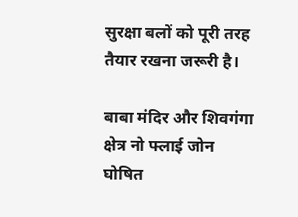सुरक्षा बलों को पूरी तरह तैयार रखना जरूरी है।

बाबा मंदिर और शिवगंगा क्षेत्र नो फ्लाई जोन घोषित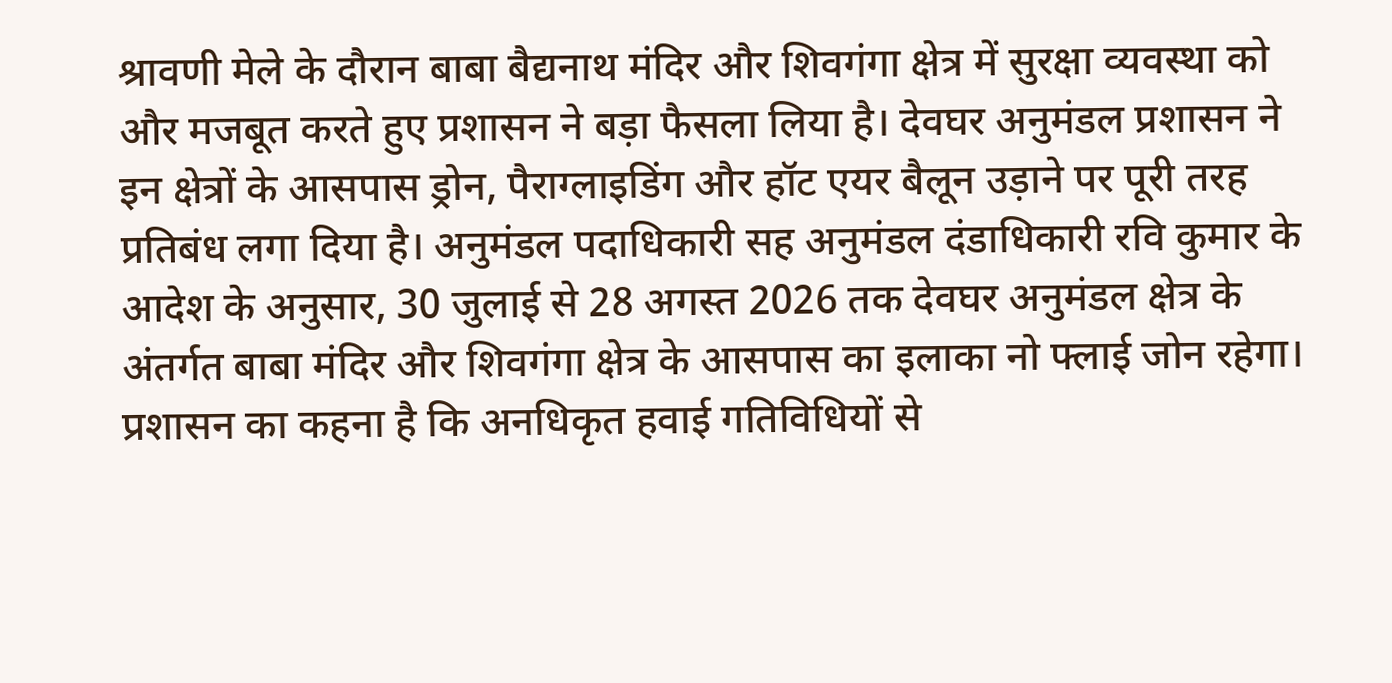श्रावणी मेले के दौरान बाबा बैद्यनाथ मंदिर और शिवगंगा क्षेत्र में सुरक्षा व्यवस्था को और मजबूत करते हुए प्रशासन ने बड़ा फैसला लिया है। देवघर अनुमंडल प्रशासन ने इन क्षेत्रों के आसपास ड्रोन, पैराग्लाइडिंग और हॉट एयर बैलून उड़ाने पर पूरी तरह प्रतिबंध लगा दिया है। अनुमंडल पदाधिकारी सह अनुमंडल दंडाधिकारी रवि कुमार के आदेश के अनुसार, 30 जुलाई से 28 अगस्त 2026 तक देवघर अनुमंडल क्षेत्र के अंतर्गत बाबा मंदिर और शिवगंगा क्षेत्र के आसपास का इलाका नो फ्लाई जोन रहेगा।
प्रशासन का कहना है कि अनधिकृत हवाई गतिविधियों से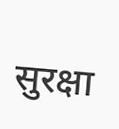सुरक्षा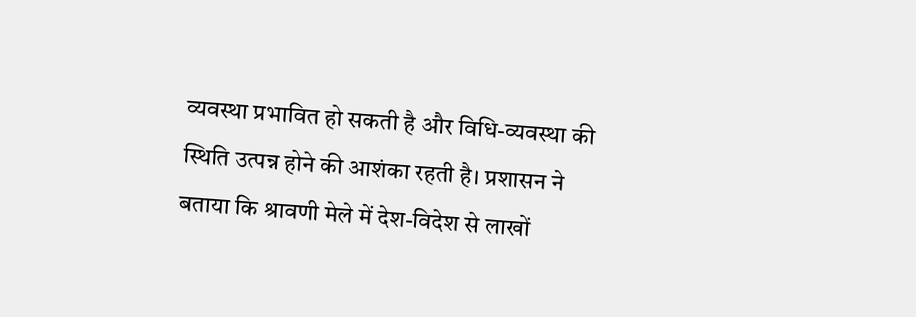व्यवस्था प्रभावित हो सकती है और विधि-व्यवस्था की स्थिति उत्पन्न होने की आशंका रहती है। प्रशासन ने बताया कि श्रावणी मेले में देश-विदेश से लाखों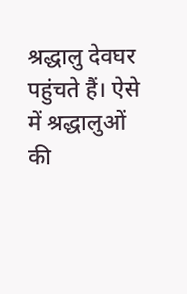श्रद्धालु देवघर पहुंचते हैं। ऐसे में श्रद्धालुओं की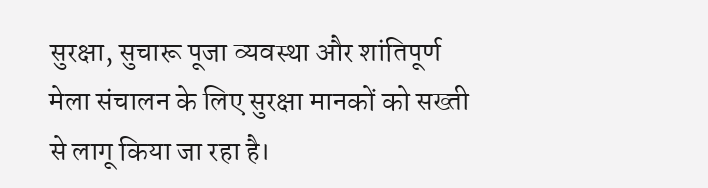सुरक्षा, सुचारू पूजा व्यवस्था और शांतिपूर्ण मेला संचालन के लिए सुरक्षा मानकों को सख्ती से लागू किया जा रहा है।